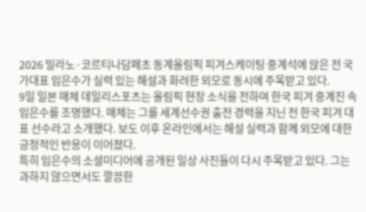2026 밀라노·코르티나담페초 동계올림픽 피겨스케이팅 중계석에 앉은 전 국가대표 임은수가 실력 있는 해설과 화려한 외모로 동시에 주목받고 있다.
9일 일본 매체 데일리스포츠는 올림픽 현장 소식을 전하며 한국 피겨 중계진 속 임은수를 조명했다. 매체는 그를 세계선수권 출전 경력을 지닌 전 한국 피겨 대표 선수라고 소개했다. 보도 이후 온라인에서는 해설 실력과 함께 외모에 대한 긍정적인 반응이 이어졌다.
특히 임은수의 소셜미디어에 공개된 일상 사진들이 다시 주목받고 있다. 그는 과하지 않으면서도 깔끔한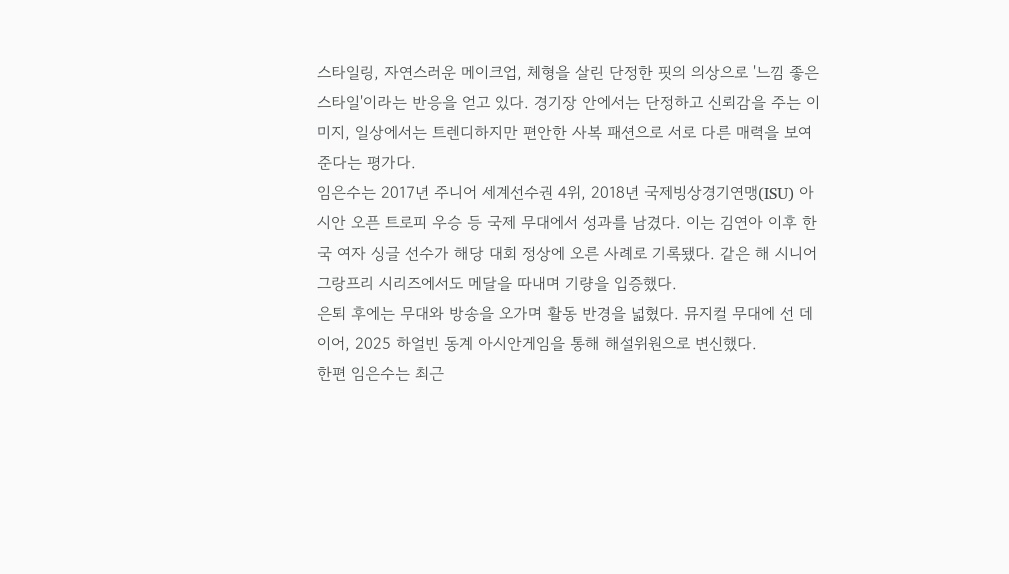스타일링, 자연스러운 메이크업, 체형을 살린 단정한 핏의 의상으로 '느낌 좋은 스타일'이라는 반응을 얻고 있다. 경기장 안에서는 단정하고 신뢰감을 주는 이미지, 일상에서는 트렌디하지만 편안한 사복 패션으로 서로 다른 매력을 보여준다는 평가다.
임은수는 2017년 주니어 세계선수권 4위, 2018년 국제빙상경기연맹(ISU) 아시안 오픈 트로피 우승 등 국제 무대에서 성과를 남겼다. 이는 김연아 이후 한국 여자 싱글 선수가 해당 대회 정상에 오른 사례로 기록됐다. 같은 해 시니어 그랑프리 시리즈에서도 메달을 따내며 기량을 입증했다.
은퇴 후에는 무대와 방송을 오가며 활동 반경을 넓혔다. 뮤지컬 무대에 선 데 이어, 2025 하얼빈 동계 아시안게임을 통해 해설위원으로 변신했다.
한편 임은수는 최근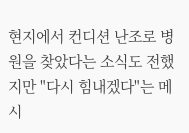현지에서 컨디션 난조로 병원을 찾았다는 소식도 전했지만 "다시 힘내겠다"는 메시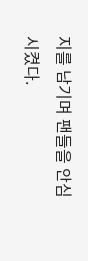지를 남기며 팬들을 안심시켰다.